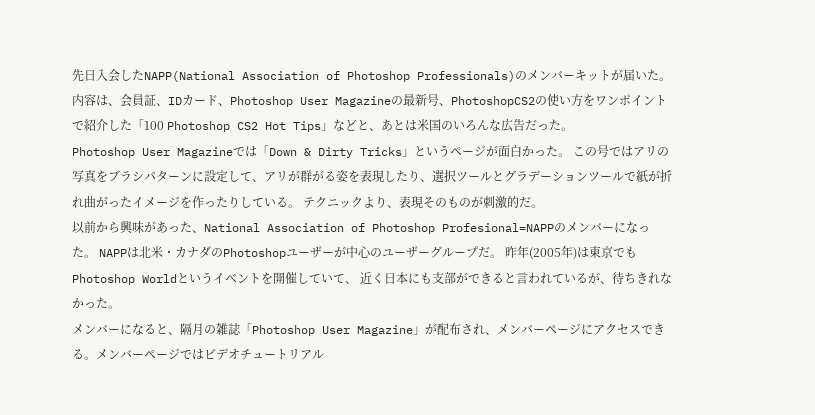先日入会したNAPP(National Association of Photoshop Professionals)のメンバーキットが届いた。 内容は、会員証、IDカード、Photoshop User Magazineの最新号、PhotoshopCS2の使い方をワンポイントで紹介した「100 Photoshop CS2 Hot Tips」などと、あとは米国のいろんな広告だった。
Photoshop User Magazineでは「Down & Dirty Tricks」というページが面白かった。 この号ではアリの写真をブラシパターンに設定して、アリが群がる姿を表現したり、選択ツールとグラデーションツールで紙が折れ曲がったイメージを作ったりしている。 テクニックより、表現そのものが刺激的だ。
以前から興味があった、National Association of Photoshop Profesional=NAPPのメンバーになった。 NAPPは北米・カナダのPhotoshopユーザーが中心のユーザーグループだ。 昨年(2005年)は東京でもPhotoshop Worldというイベントを開催していて、 近く日本にも支部ができると言われているが、待ちきれなかった。
メンバーになると、隔月の雑誌「Photoshop User Magazine」が配布され、メンバーページにアクセスできる。メンバーページではビデオチュートリアル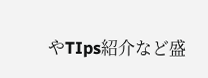やTIps紹介など盛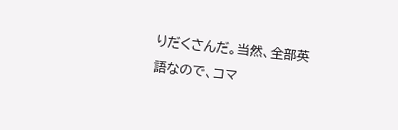りだくさんだ。当然、全部英語なので、コマ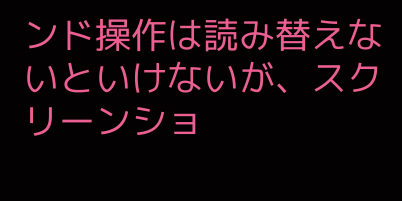ンド操作は読み替えないといけないが、スクリーンショ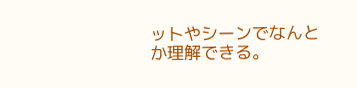ットやシーンでなんとか理解できる。